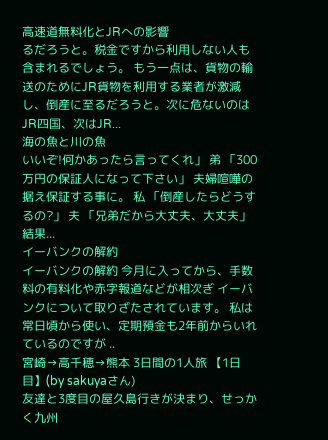高速道無料化とJRへの影響
るだろうと。税金ですから利用しない人も含まれるでしょう。 もう一点は、貨物の輸送のためにJR貨物を利用する業者が激減し、倒産に至るだろうと。次に危ないのはJR四国、次はJR...
海の魚と川の魚
いいぞ!何かあったら言ってくれ」 弟 「300万円の保証人になって下さい」 夫婦喧嘩の据え保証する事に。 私 「倒産したらどうするの?」 夫 「兄弟だから大丈夫、大丈夫」 結果...
イーバンクの解約
イーバンクの解約 今月に入ってから、手数料の有料化や赤字報道などが相次ぎ イーバンクについて取りざたされています。 私は常日頃から使い、定期預金も2年前からいれているのですが ..
宮崎→高千穂→熊本 3日間の1人旅 【1日目】(by sakuyaさん)
友達と3度目の屋久島行きが決まり、せっかく九州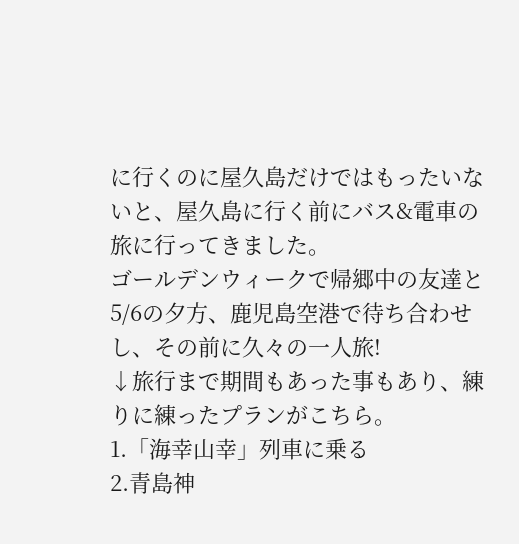に行くのに屋久島だけではもったいないと、屋久島に行く前にバス&電車の旅に行ってきました。
ゴールデンウィークで帰郷中の友達と5/6の夕方、鹿児島空港で待ち合わせし、その前に久々の一人旅!
↓旅行まで期間もあった事もあり、練りに練ったプランがこちら。
1.「海幸山幸」列車に乗る
2.青島神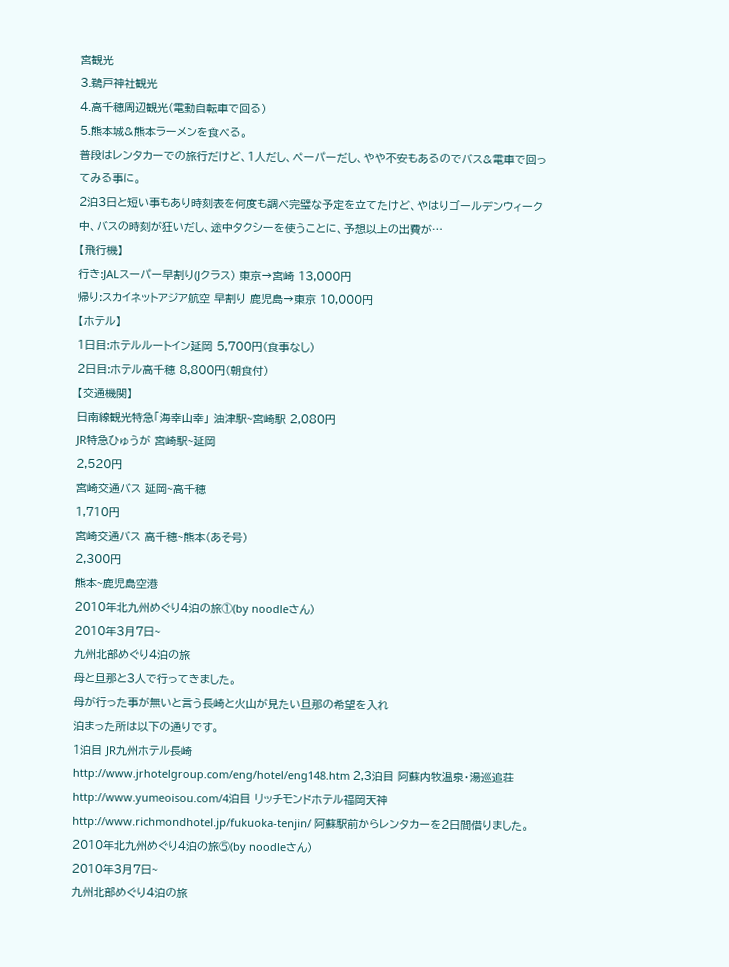宮観光
3.鵜戸神社観光
4.高千穂周辺観光(電動自転車で回る)
5.熊本城&熊本ラーメンを食べる。
普段はレンタカーでの旅行だけど、1人だし、ペーパーだし、やや不安もあるのでバス&電車で回ってみる事に。
2泊3日と短い事もあり時刻表を何度も調べ完璧な予定を立てたけど、やはりゴールデンウィーク中、バスの時刻が狂いだし、途中タクシーを使うことに、予想以上の出費が…
【飛行機】
行き:JALスーパー早割り(Jクラス) 東京→宮崎 13,000円
帰り:スカイネットアジア航空 早割り 鹿児島→東京 10,000円
【ホテル】
1日目:ホテルルートイン延岡 5,700円(食事なし)
2日目:ホテル高千穂 8,800円(朝食付)
【交通機関】
日南線観光特急「海幸山幸」 油津駅~宮崎駅 2,080円
JR特急ひゅうが 宮崎駅~延岡
2,520円
宮崎交通バス 延岡~高千穂
1,710円
宮崎交通バス 高千穂~熊本(あそ号)
2,300円
熊本~鹿児島空港
2010年北九州めぐり4泊の旅①(by noodleさん)
2010年3月7日~
九州北部めぐり4泊の旅
母と旦那と3人で行ってきました。
母が行った事が無いと言う長崎と火山が見たい旦那の希望を入れ
泊まった所は以下の通りです。
1泊目 JR九州ホテル長崎
http://www.jrhotelgroup.com/eng/hotel/eng148.htm 2,3泊目 阿蘇内牧温泉・湯巡追荘
http://www.yumeoisou.com/4泊目 リッチモンドホテル福岡天神
http://www.richmondhotel.jp/fukuoka-tenjin/ 阿蘇駅前からレンタカーを2日間借りました。
2010年北九州めぐり4泊の旅⑤(by noodleさん)
2010年3月7日~
九州北部めぐり4泊の旅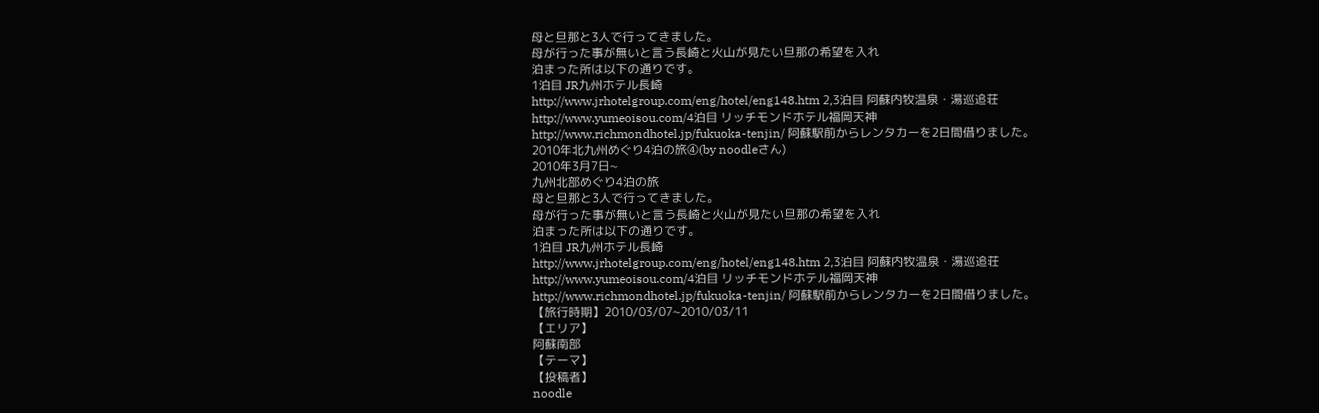母と旦那と3人で行ってきました。
母が行った事が無いと言う長崎と火山が見たい旦那の希望を入れ
泊まった所は以下の通りです。
1泊目 JR九州ホテル長崎
http://www.jrhotelgroup.com/eng/hotel/eng148.htm 2,3泊目 阿蘇内牧温泉・湯巡追荘
http://www.yumeoisou.com/4泊目 リッチモンドホテル福岡天神
http://www.richmondhotel.jp/fukuoka-tenjin/ 阿蘇駅前からレンタカーを2日間借りました。
2010年北九州めぐり4泊の旅④(by noodleさん)
2010年3月7日~
九州北部めぐり4泊の旅
母と旦那と3人で行ってきました。
母が行った事が無いと言う長崎と火山が見たい旦那の希望を入れ
泊まった所は以下の通りです。
1泊目 JR九州ホテル長崎
http://www.jrhotelgroup.com/eng/hotel/eng148.htm 2,3泊目 阿蘇内牧温泉・湯巡追荘
http://www.yumeoisou.com/4泊目 リッチモンドホテル福岡天神
http://www.richmondhotel.jp/fukuoka-tenjin/ 阿蘇駅前からレンタカーを2日間借りました。
【旅行時期】2010/03/07~2010/03/11
【エリア】
阿蘇南部
【テーマ】
【投稿者】
noodle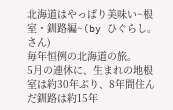北海道はやっぱり美味い~根室・釧路編~(by ひぐらし。さん)
毎年恒例の北海道の旅。
5月の連休に、生まれの地根室は約30年ぶり、8年間住んだ釧路は約15年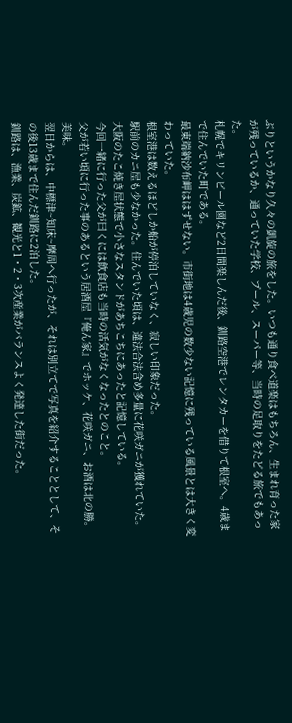ぶりというかなり久々の凱旋の旅をした。いつも通り食べ道楽はもちろん、生まれ育った家が残っているか、通っていた学校、プール、スーパー等、当時の足取りをたどる旅でもあった。
札幌でキリンビール園など2日間楽しんだ後、釧路空港でレンタカーを借りて根室へ。4歳まで住んでいた町である。
最東端納沙布岬ははずせない。市街地は4歳児の数少ない記憶に残っている風景とは大きく変わっていた。
根室港は数えるほどしか船が停泊していなく、寂しい印象だった。
駅前のカニ屋も少なかった。住んでいた頃は、違法合法含め多量に花咲ガニが獲れていた。大阪のたこ焼き屋状態で小さなスタンドがあちこちにあったと記憶している。
今回一緒に行った父が曰くには飲食店も当時の活気がなくなったとのこと。
父が若い頃に行った事のあるという居酒屋『俺ん家』でホッケ、花咲ガニ、お酒は北の勝。美味。
翌日からは、中標津~知床~摩周へ行ったが、それは別立てで写真を紹介することとして、その後13歳まで住んだ釧路に2泊した。
釧路は、漁業、炭鉱、観光と1・2・3次産業がバランスよく発達した街だった。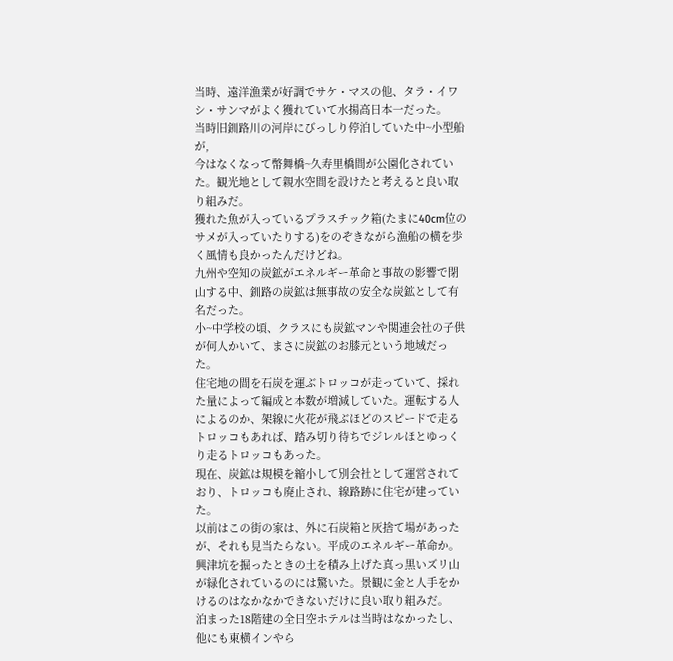当時、遠洋漁業が好調でサケ・マスの他、タラ・イワシ・サンマがよく獲れていて水揚高日本一だった。
当時旧釧路川の河岸にびっしり停泊していた中~小型船が,
今はなくなって幣舞橋~久寿里橋間が公園化されていた。観光地として親水空間を設けたと考えると良い取り組みだ。
獲れた魚が入っているプラスチック箱(たまに40cm位のサメが入っていたりする)をのぞきながら漁船の横を歩く風情も良かったんだけどね。
九州や空知の炭鉱がエネルギー革命と事故の影響で閉山する中、釧路の炭鉱は無事故の安全な炭鉱として有名だった。
小~中学校の頃、クラスにも炭鉱マンや関連会社の子供が何人かいて、まさに炭鉱のお膝元という地域だった。
住宅地の間を石炭を運ぶトロッコが走っていて、採れた量によって編成と本数が増減していた。運転する人によるのか、架線に火花が飛ぶほどのスピードで走るトロッコもあれば、踏み切り待ちでジレルほとゆっくり走るトロッコもあった。
現在、炭鉱は規模を縮小して別会社として運営されており、トロッコも廃止され、線路跡に住宅が建っていた。
以前はこの街の家は、外に石炭箱と灰捨て場があったが、それも見当たらない。平成のエネルギー革命か。
興津坑を掘ったときの土を積み上げた真っ黒いズリ山が緑化されているのには驚いた。景観に金と人手をかけるのはなかなかできないだけに良い取り組みだ。
泊まった18階建の全日空ホテルは当時はなかったし、他にも東横インやら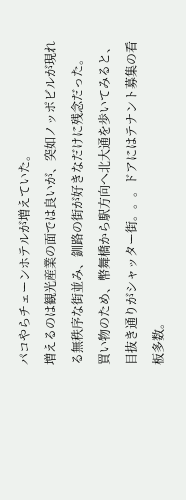パコやらチェーンホテルが増えていた。
増えるのは観光産業の面では良いが、突如ノッポビルが現れる無秩序な街並み、釧路の街が好きなだけに残念だった。
買い物のため、幣舞橋から駅方向へ北大通を歩いてみると、目抜き通りがシャッター街。。。ドアにはテナント募集の看板多数。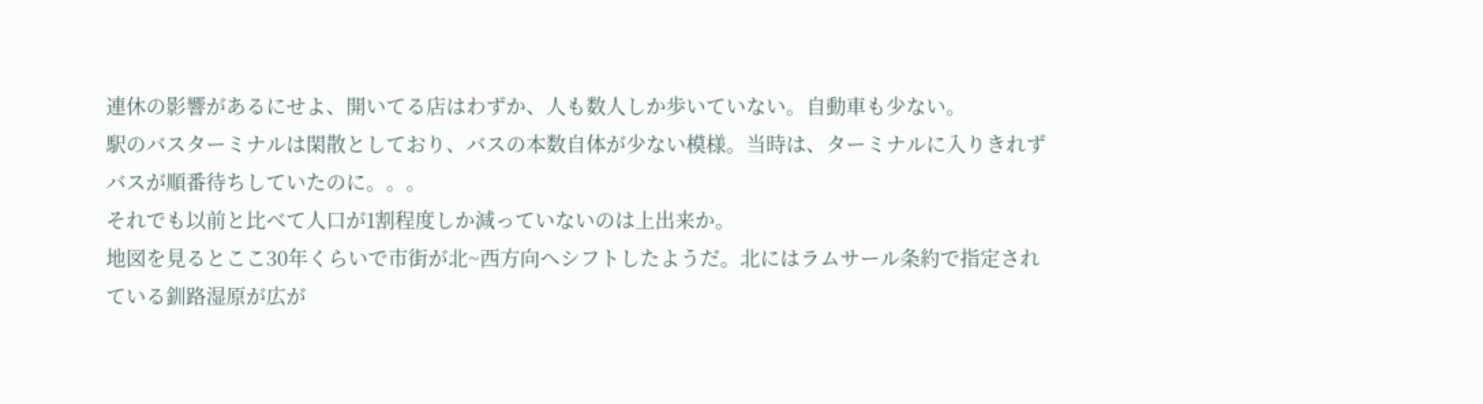連休の影響があるにせよ、開いてる店はわずか、人も数人しか歩いていない。自動車も少ない。
駅のバスターミナルは閑散としており、バスの本数自体が少ない模様。当時は、ターミナルに入りきれずバスが順番待ちしていたのに。。。
それでも以前と比べて人口が1割程度しか減っていないのは上出来か。
地図を見るとここ30年くらいで市街が北~西方向へシフトしたようだ。北にはラムサール条約で指定されている釧路湿原が広が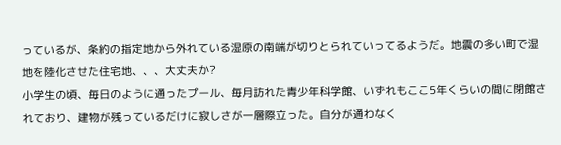っているが、条約の指定地から外れている湿原の南端が切りとられていってるようだ。地震の多い町で湿地を陸化させた住宅地、、、大丈夫か?
小学生の頃、毎日のように通ったプール、毎月訪れた青少年科学館、いずれもここ5年くらいの間に閉館されており、建物が残っているだけに寂しさが一層際立った。自分が通わなく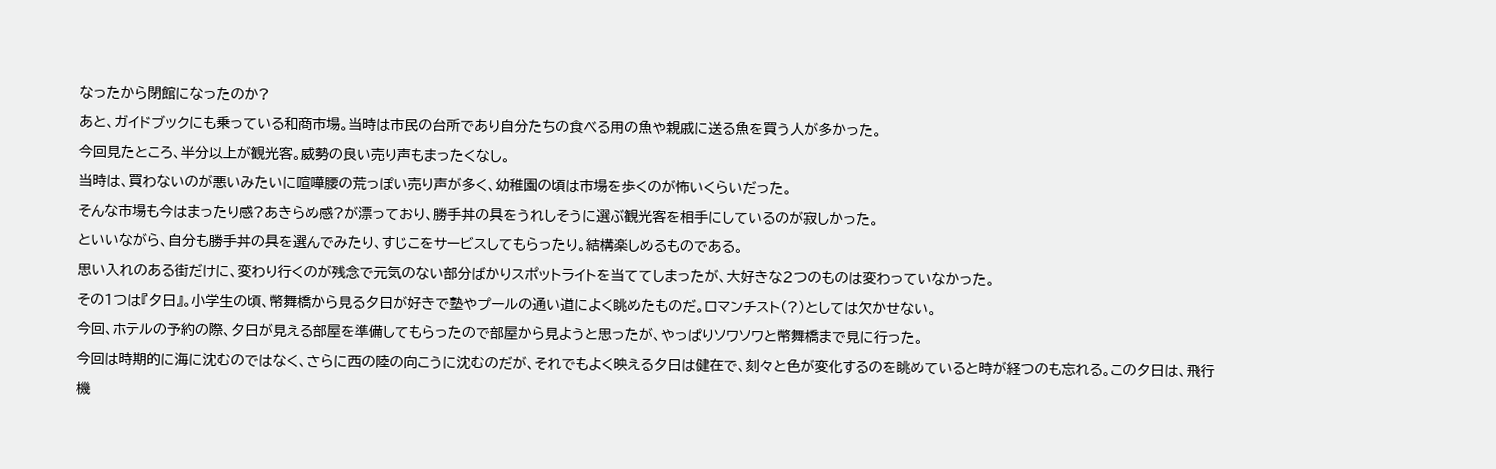なったから閉館になったのか?
あと、ガイドブックにも乗っている和商市場。当時は市民の台所であり自分たちの食べる用の魚や親戚に送る魚を買う人が多かった。
今回見たところ、半分以上が観光客。威勢の良い売り声もまったくなし。
当時は、買わないのが悪いみたいに喧嘩腰の荒っぽい売り声が多く、幼稚園の頃は市場を歩くのが怖いくらいだった。
そんな市場も今はまったり感?あきらめ感?が漂っており、勝手丼の具をうれしそうに選ぶ観光客を相手にしているのが寂しかった。
といいながら、自分も勝手丼の具を選んでみたり、すじこをサービスしてもらったり。結構楽しめるものである。
思い入れのある街だけに、変わり行くのが残念で元気のない部分ばかりスポットライトを当ててしまったが、大好きな2つのものは変わっていなかった。
その1つは『夕日』。小学生の頃、幣舞橋から見る夕日が好きで塾やプールの通い道によく眺めたものだ。ロマンチスト(?)としては欠かせない。
今回、ホテルの予約の際、夕日が見える部屋を準備してもらったので部屋から見ようと思ったが、やっぱりソワソワと幣舞橋まで見に行った。
今回は時期的に海に沈むのではなく、さらに西の陸の向こうに沈むのだが、それでもよく映える夕日は健在で、刻々と色が変化するのを眺めていると時が経つのも忘れる。この夕日は、飛行機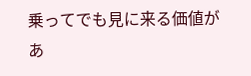乗ってでも見に来る価値があ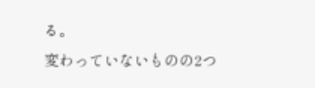る。
変わっていないものの2つ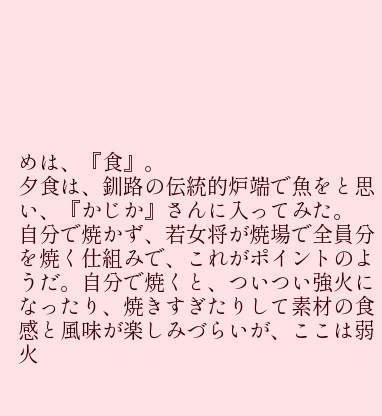めは、『食』。
夕食は、釧路の伝統的炉端で魚をと思い、『かじか』さんに入ってみた。
自分で焼かず、若女将が焼場で全員分を焼く仕組みで、これがポイントのようだ。自分で焼くと、ついつい強火になったり、焼きすぎたりして素材の食感と風味が楽しみづらいが、ここは弱火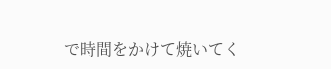で時間をかけて焼いてく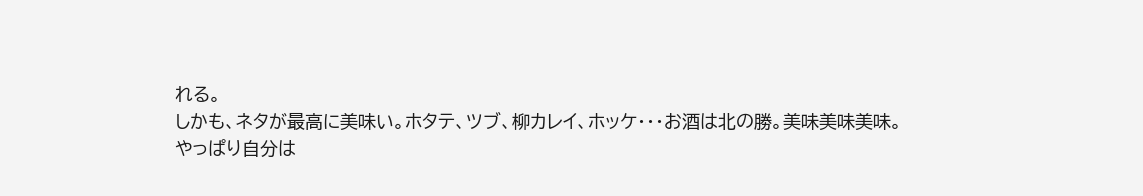れる。
しかも、ネタが最高に美味い。ホタテ、ツブ、柳カレイ、ホッケ・・・お酒は北の勝。美味美味美味。
やっぱり自分は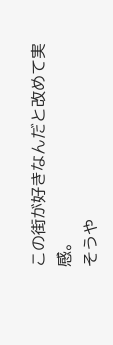この街が好きなんだと改めて実感。
そうや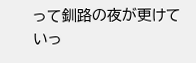って釧路の夜が更けていっ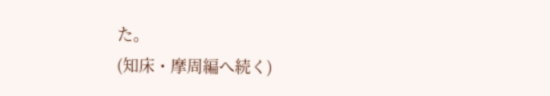た。
(知床・摩周編へ続く)